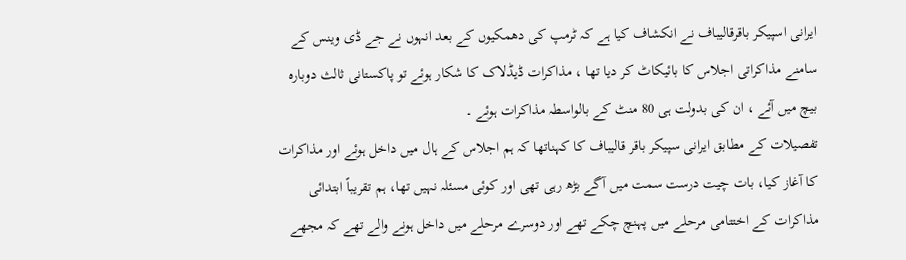ایرانی اسپیکر باقرقالیباف نے انکشاف کیا ہے کہ ٹرمپ کی دھمکیوں کے بعد انہوں نے جے ڈی وینس کے سامنے مذاکراتی اجلاس کا بائیکاٹ کر دیا تھا ، مذاکرات ڈیڈلاک کا شکار ہوئے تو پاکستانی ثالث دوبارہ بیچ میں آئے ، ان کی بدولت ہی 80 منٹ کے بالواسطہ مذاکرات ہوئے ۔
تفصیلات کے مطابق ایرانی سپیکر باقر قالیباف کا کہناتھا کہ ہم اجلاس کے ہال میں داخل ہوئے اور مذاکرات کا آغاز کیا، بات چیت درست سمت میں آگے بڑھ رہی تھی اور کوئی مسئلہ نہیں تھا، ہم تقریباً ابتدائی مذاکرات کے اختتامی مرحلے میں پہنچ چکے تھے اور دوسرے مرحلے میں داخل ہونے والے تھے کہ مجھے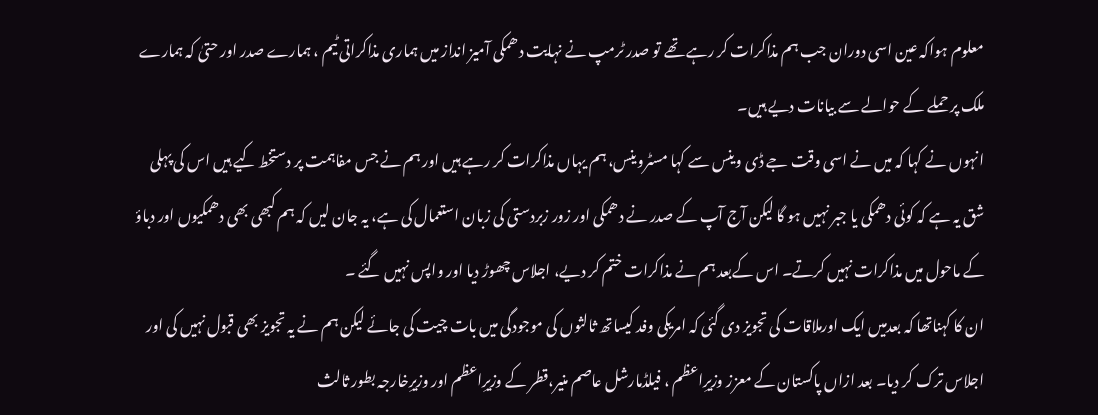معلوم ہواکہ عین اسی دوران جب ہم مذاکرات کر رہے تھے تو صدر ٹرمپ نے نہایت دھمکی آمیز انداز میں ہماری مذاکراتی ٹیم ، ہمارے صدر اور حتیٰ کہ ہمارے ملک پر حملے کے حوالے سے بیانات دیے ہیں۔
انہوں نے کہا کہ میں نے اسی وقت جے ڈی وینس سے کہا مسٹروینس، ہم یہاں مذاکرات کر رہے ہیں اور ہم نے جس مفاہمت پر دستخط کیے ہیں اس کی پہلی شق یہ ہے کہ کوئی دھمکی یا جبر نہیں ہو گا لیکن آج آپ کے صدر نے دھمکی اور زور زبردستی کی زبان استعمال کی ہے، یہ جان لیں کہ ہم کبھی بھی دھمکیوں اور دباؤ کے ماحول میں مذاکرات نہیں کرتے۔ اس کےبعد ہم نے مذاکرات ختم کر دیے، اجلاس چھوڑ دیا اور واپس نہیں گئے ۔
ان کا کہناتھا کہ بعدمیں ایک اورملاقات کی تجویز دی گئی کہ امریکی وفد کیساتھ ثالثوں کی موجودگی میں بات چیت کی جائے لیکن ہم نے یہ تجویز بھی قبول نہیں کی اور اجلاس ترک کر دیا۔ بعد ازاں پاکستان کے معزز وزیرِاعظم ، فیلڈمارشل عاصم منیر،قطر کے وزیرِاعظم اور وزیرِخارجہ بطور ثالث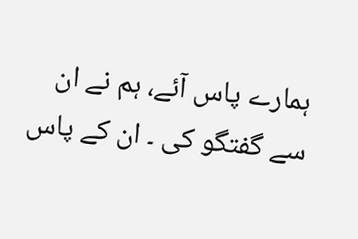ہمارے پاس آئے، ہم نے ان سے گفتگو کی ۔ ان کے پاس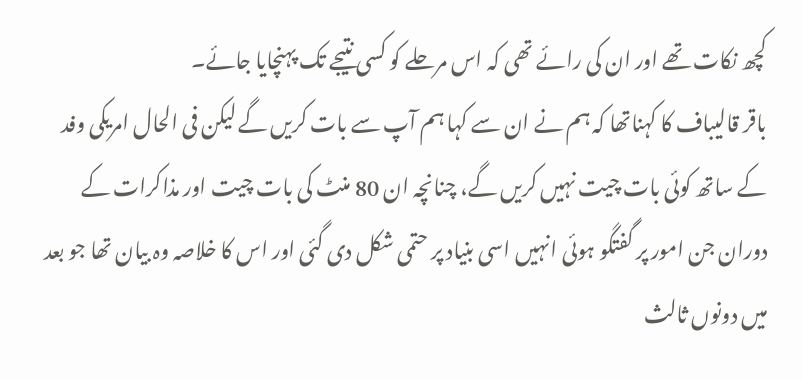کچھ نکات تھے اور ان کی رائے تھی کہ اس مرحلے کو کسی نتیجے تک پہنچایا جائے۔
باقر قالیباف کا کہناتھا کہ ہم نے ان سے کہا ہم آپ سے بات کریں گے لیکن فی الحال امریکی وفد کے ساتھ کوئی بات چیت نہیں کریں گے، چنانچہ ان 80 منٹ کی بات چیت اور مذاکرات کے دوران جن امور پر گفتگو ہوئی انہیں اسی بنیاد پر حتمی شکل دی گئی اور اس کا خلاصہ وہ بیان تھا جو بعد میں دونوں ثالث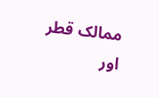ممالک قطر اور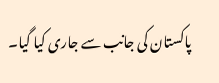پاکستان کی جانب سے جاری کیا گیا۔